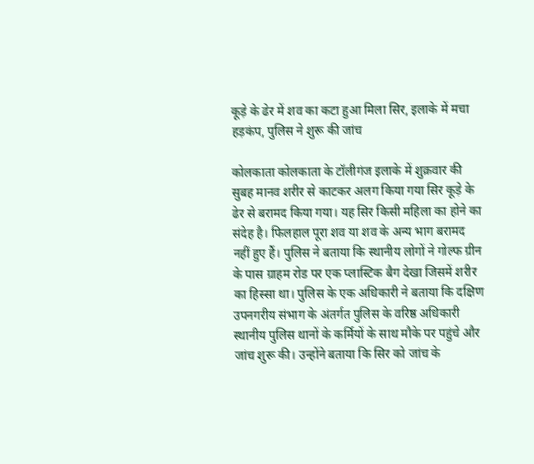कूड़े के ढेर में शव का कटा हुआ मिला सिर, इलाके में मचा हड़कंप, पुलिस ने शुरू की जांच

कोलकाता कोलकाता के टॉलीगंज इलाके में शुक्रवार की सुबह मानव शरीर से काटकर अलग किया गया सिर कूड़े के ढेर से बरामद किया गया। यह सिर किसी महिला का होने का संदेह है। फिलहाल पूरा शव या शव के अन्य भाग बरामद नहीं हुए हैं। पुलिस ने बताया कि स्थानीय लोगों ने गोल्फ ग्रीन के पास ग्राहम रोड पर एक प्लास्टिक बैग देखा जिसमें शरीर का हिस्सा था। पुलिस के एक अधिकारी ने बताया कि दक्षिण उपनगरीय संभाग के अंतर्गत पुलिस के वरिष्ठ अधिकारी स्थानीय पुलिस थानों के कर्मियों के साथ मौके पर पहुंचे और जांच शुरू की। उन्होंने बताया कि सिर को जांच के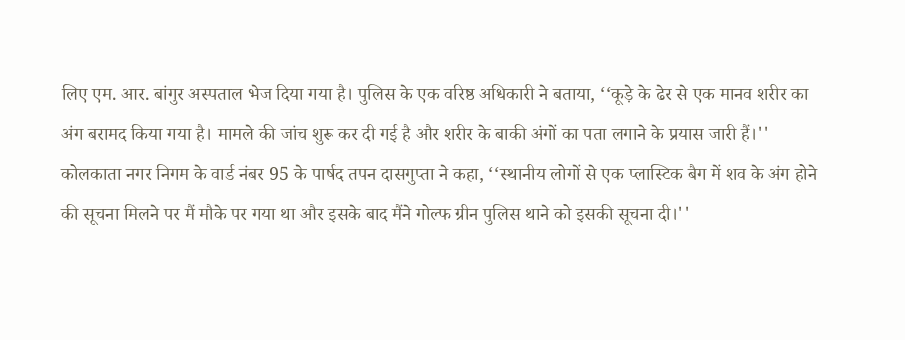लिए एम. आर. बांगुर अस्पताल भेज दिया गया है। पुलिस के एक वरिष्ठ अधिकारी ने बताया, ‘‘कूड़े के ढेर से एक मानव शरीर का अंग बरामद किया गया है। मामले की जांच शुरू कर दी गई है और शरीर के बाकी अंगों का पता लगाने के प्रयास जारी हैं।'' कोलकाता नगर निगम के वार्ड नंबर 95 के पार्षद तपन दासगुप्ता ने कहा, ‘‘स्थानीय लोगों से एक प्लास्टिक बैग में शव के अंग होने की सूचना मिलने पर मैं मौके पर गया था और इसके बाद मैंने गोल्फ ग्रीन पुलिस थाने को इसकी सूचना दी।''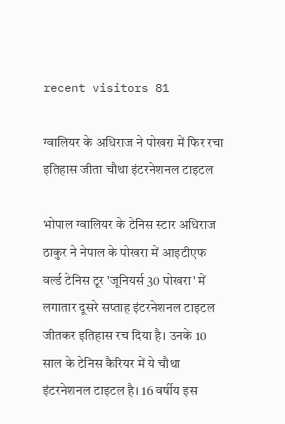recent visitors 81

ग्वालियर के अधिराज ने पोखरा में फिर रचा इतिहास जीता चौथा इंटरनेशनल टाइटल

भोपाल ग्वालियर के टेनिस स्टार अधिराज ठाकुर ने नेपाल के पोखरा में आइटीएफ वर्ल्ड टेनिस टूर 'जूनियर्स 30 पोखरा' में लगातार दूसरे सप्ताह इंटरनेशनल टाइटल जीतकर इतिहास रच दिया है। उनके 10 साल के टेनिस कैरियर में ये चौथा इंटरनेशनल टाइटल है। 16 वर्षीय इस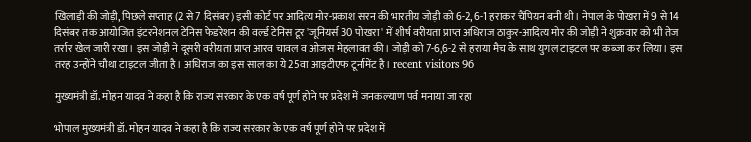खिलाड़ी की जोड़ी, पिछले सप्ताह (2 से 7 दिसंबर) इसी कोर्ट पर आदित्य मोर-प्रकाश सरन की भारतीय जोड़ी को 6-2, 6-1 हराकर चैंपियन बनी थी। नेपाल के पोखरा में 9 से 14 दिसंबर तक आयोजित इंटरनेशनल टेनिस फेडरेशन की वर्ल्ड टेनिस टूर 'जूनियर्स 30 पोखरा' में शीर्ष वरीयता प्राप्त अधिराज ठाकुर-आदित्य मोर की जोड़ी ने शुक्रवार को भी तेज तर्रार खेल जारी रखा। इस जोड़ी ने दूसरी वरीयता प्राप्त आरव चावल व ओजस मेहलावत की। जोड़ी को 7-6,6-2 से हराया मैच के साथ युगल टाइटल पर कब्जा कर लिया। इस तरह उन्होंने चौथा टाइटल जीता है। अधिराज का इस साल का ये 25वा आइटीएफ टूर्नामेंट है। recent visitors 96

मुख्यमंत्री डॉ. मोहन यादव ने कहा है कि राज्य सरकार के एक वर्ष पूर्ण होने पर प्रदेश में जनकल्याण पर्व मनाया जा रहा

भोपाल मुख्यमंत्री डॉ. मोहन यादव ने कहा है कि राज्य सरकार के एक वर्ष पूर्ण होने पर प्रदेश में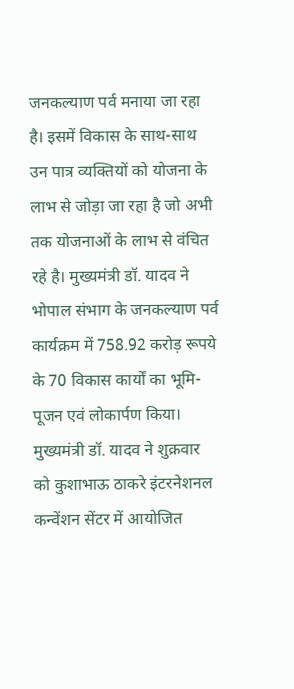जनकल्याण पर्व मनाया जा रहा है। इसमें विकास के साथ-साथ उन पात्र व्यक्तियों को योजना के लाभ से जोड़ा जा रहा है जो अभी तक योजनाओं के लाभ से वंचित रहे है। मुख्यमंत्री डॉ. यादव ने भोपाल संभाग के जनकल्याण पर्व कार्यक्रम में 758.92 करोड़ रूपये के 70 विकास कार्यों का भूमि-पूजन एवं लोकार्पण किया। मुख्यमंत्री डॉ. यादव ने शुक्रवार को कुशाभाऊ ठाकरे इंटरनेशनल कन्वेंशन सेंटर में आयोजित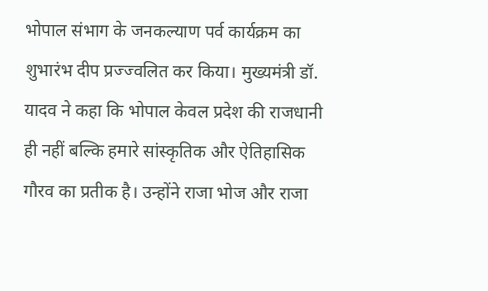भोपाल संभाग के जनकल्याण पर्व कार्यक्रम का शुभारंभ दीप प्रज्ज्वलित कर किया। मुख्यमंत्री डॉ. यादव ने कहा कि भोपाल केवल प्रदेश की राजधानी ही नहीं बल्कि हमारे सांस्कृतिक और ऐतिहासिक गौरव का प्रतीक है। उन्होंने राजा भोज और राजा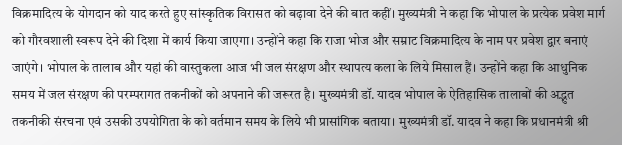विक्रमादित्य के योगदान को याद करते हुए सांस्कृतिक विरासत को बढ़ावा देने की बात कहीं। मुख्यमंत्री ने कहा कि भोपाल के प्रत्येक प्रवेश मार्ग को गौरवशाली स्वरूप देने की दिशा में कार्य किया जाएगा। उन्होंने कहा कि राजा भोज और सम्राट विक्रमादित्य के नाम पर प्रवेश द्वार बनाएं जाएंगे। भोपाल के तालाब और यहां की वास्तुकला आज भी जल संरक्षण और स्थापत्य कला के लिये मिसाल हैं। उन्होंने कहा कि आधुनिक समय में जल संरक्षण की परम्परागत तकनीकों को अपनाने की जरूरत है। मुख्यमंत्री डॉ. यादव भोपाल के ऐतिहासिक तालाबों की अद्भुत तकनीकी संरचना एवं उसकी उपयोगिता के को वर्तमान समय के लिये भी प्रासांगिक बताया। मुख्यमंत्री डॉ. यादव ने कहा कि प्रधानमंत्री श्री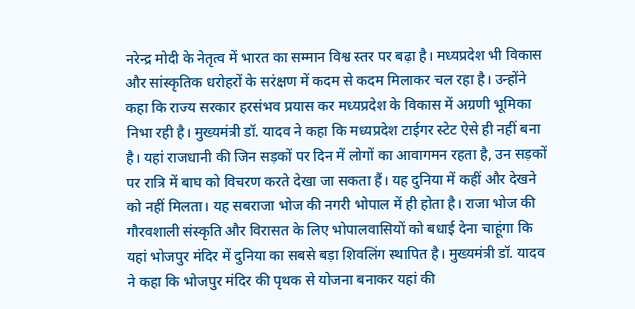नरेन्द्र मोदी के नेतृत्व में भारत का सम्मान विश्व स्तर पर बढ़ा है। मध्यप्रदेश भी विकास और सांस्कृतिक धरोहरों के सरंक्षण में कदम से कदम मिलाकर चल रहा है। उन्होंने कहा कि राज्य सरकार हरसंभव प्रयास कर मध्यप्रदेश के विकास में अग्रणी भूमिका निभा रही है। मुख्यमंत्री डॉ. यादव ने कहा कि मध्यप्रदेश टाईगर स्टेट ऐसे ही नहीं बना है। यहां राजधानी की जिन सड़कों पर दिन में लोगों का आवागमन रहता है, उन सड़कों पर रात्रि में बाघ को विचरण करते देखा जा सकता हैं। यह दुनिया में कहीं और देखने को नहीं मिलता। यह सब‍राजा भोज की नगरी भोपाल में ही होता है। राजा भोज की गौरवशाली संस्कृति और विरासत के लिए भोपालवासियों को बधाई देना चाहूंगा कि यहां भोजपुर मंदिर में दुनिया का सबसे बड़ा शिवलिंग स्थापित है। मुख्यमंत्री डॉ. यादव ने कहा कि भोजपुर मंदिर की पृथक से योजना बनाकर यहां की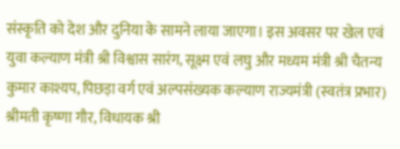संस्कृति को देश और दुनिया के सामने लाया जाएगा। इस अवसर पर खेल एवं युवा कल्याण मंत्री श्री विश्वास सारंग, सूक्ष्म एवं लघु और मध्यम मंत्री श्री चैतन्य कुमार काश्यप, पिछड़ा वर्ग एवं अल्पसंख्यक कल्याण राज्यमंत्री (स्वतंत्र प्रभार) श्रीमती कृष्णा गौर, विधायक श्री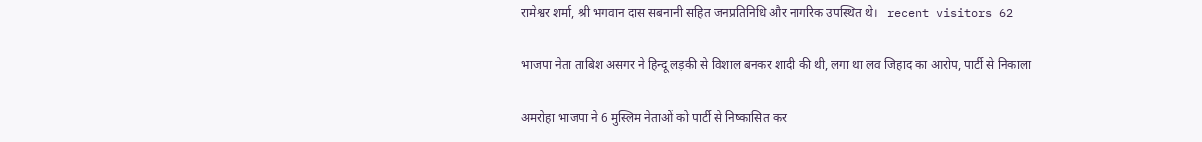रामेश्वर शर्मा, श्री भगवान दास सबनानी सहित जनप्रतिनिधि और नागरिक उपस्थित थे।   recent visitors 62

भाजपा नेता ताबिश असगर ने हिन्दू लड़की से विशाल बनकर शादी की थी, लगा था लव जिहाद का आरोप, पार्टी से निकाला

अमरोहा भाजपा ने 6 मुस्लिम नेताओं को पार्टी से निष्कासित कर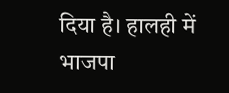दिया है। हालही में भाजपा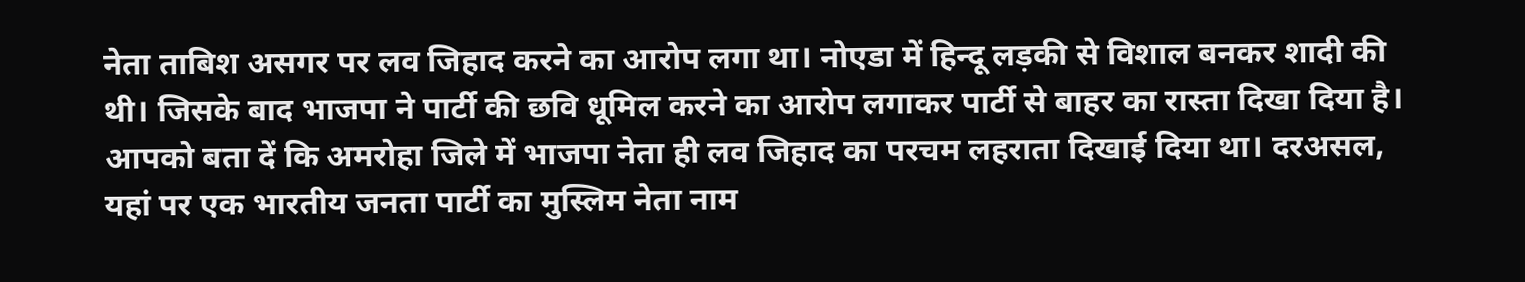नेता ताबिश असगर पर लव जिहाद करने का आरोप लगा था। नोएडा में हिन्दू लड़की से विशाल बनकर शादी की थी। जिसके बाद भाजपा ने पार्टी की छवि धूमिल करने का आरोप लगाकर पार्टी से बाहर का रास्ता दिखा दिया है।  आपको बता दें कि अमरोहा जिले में भाजपा नेता ही लव जिहाद का परचम लहराता दिखाई दिया था। दरअसल, यहां पर एक भारतीय जनता पार्टी का मुस्लिम नेता नाम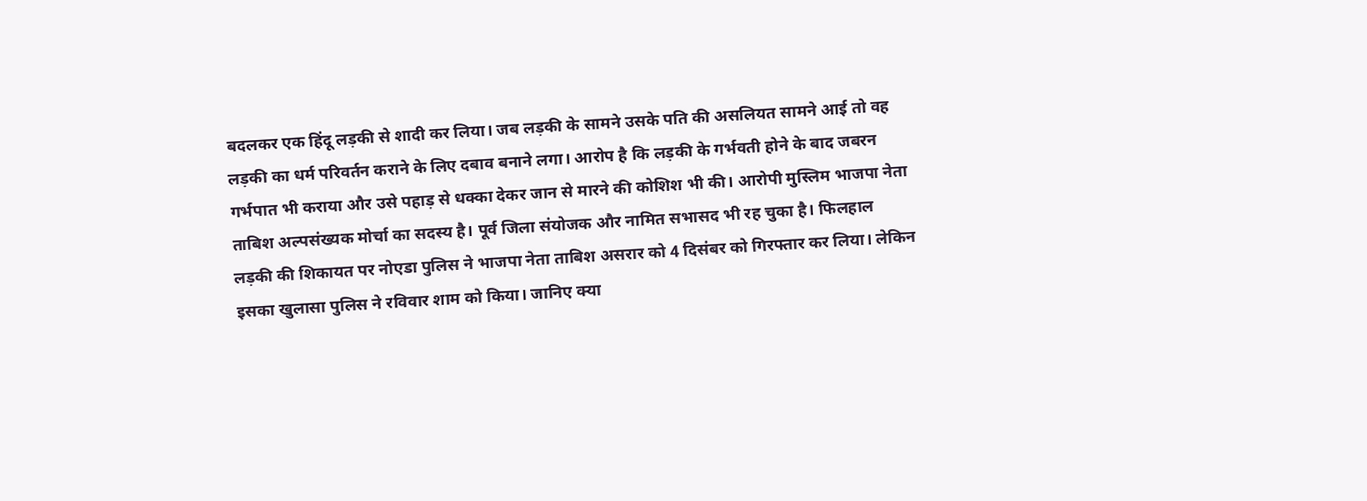बदलकर एक हिंदू लड़की से शादी कर लिया। जब लड़की के सामने उसके पति की असलियत सामने आई तो वह लड़की का धर्म परिवर्तन कराने के लिए दबाव बनाने लगा। आरोप है कि लड़की के गर्भवती होने के बाद जबरन गर्भपात भी कराया और उसे पहाड़ से धक्का देकर जान से मारने की कोशिश भी की। आरोपी मुस्लिम भाजपा नेता ताबिश अल्पसंख्यक मोर्चा का सदस्य है। पूर्व जिला संयोजक और नामित सभासद भी रह चुका है। फिलहाल लड़की की शिकायत पर नोएडा पुलिस ने भाजपा नेता ताबिश असरार को 4 दिसंबर को गिरफ्तार कर लिया। लेकिन इसका खुलासा पुलिस ने रविवार शाम को किया। जानिए क्या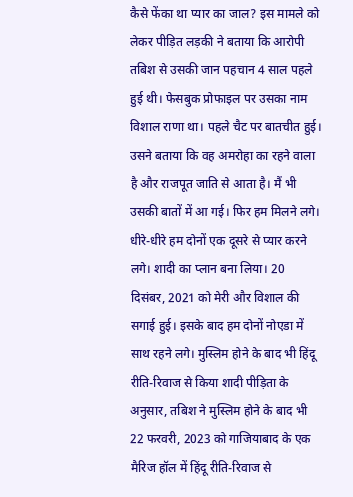कैसे फेंका था प्यार का जाल? इस मामले को लेकर पीड़ित लड़की ने बताया कि आरोपी तबिश से उसकी जान पहचान 4 साल पहले हुई थी। फेसबुक प्रोफाइल पर उसका नाम विशाल राणा था। पहले चैट पर बातचीत हुई। उसने बताया कि वह अमरोहा का रहने वाला है और राजपूत जाति से आता है। मैं भी उसकी बातों में आ गई। फिर हम मिलने लगे। धीरे-धीरे हम दोनों एक दूसरे से प्यार करने लगे। शादी का प्लान बना लिया। 20 दिसंबर, 2021 को मेरी और विशाल की सगाई हुई। इसके बाद हम दोनों नोएडा में साथ रहने लगे। मुस्लिम होने के बाद भी हिंदू रीति-रिवाज से किया शादी पीड़िता के अनुसार, तबिश ने मुस्लिम होने के बाद भी 22 फरवरी, 2023 को गाजियाबाद के एक मैरिज हॉल में हिंदू रीति-रिवाज से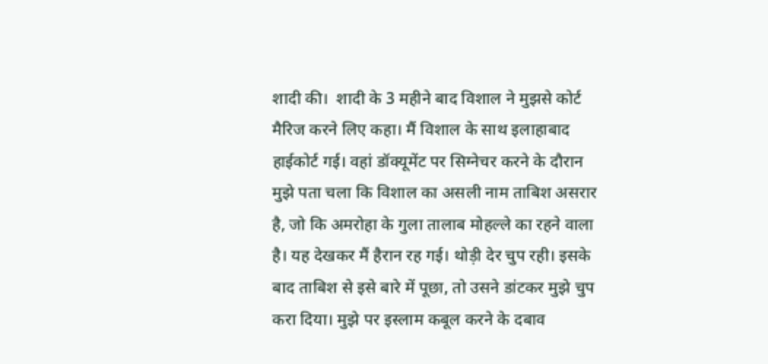शादी की।  शादी के 3 महीने बाद विशाल ने मुझसे कोर्ट मैरिज करने लिए कहा। मैं विशाल के साथ इलाहाबाद हाईकोर्ट गई। वहां डॉक्यूमेंट पर सिग्नेचर करने के दौरान मुझे पता चला कि विशाल का असली नाम ताबिश असरार है, जो कि अमरोहा के गुला तालाब मोहल्ले का रहने वाला है। यह देखकर मैं हैरान रह गई। थोड़ी देर चुप रही। इसके बाद ताबिश से इसे बारे में पूछा, तो उसने डांटकर मुझे चुप करा दिया। मुझे पर इस्लाम कबूल करने के दबाव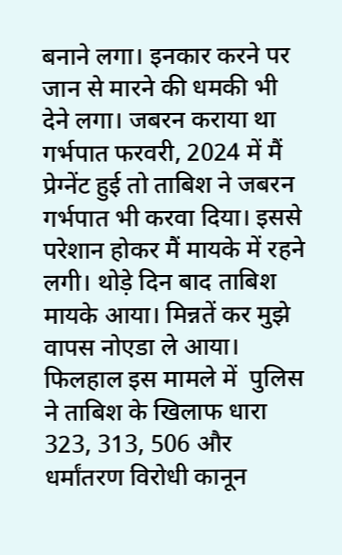बनाने लगा। इनकार करने पर जान से मारने की धमकी भी देने लगा। जबरन कराया था गर्भपात फरवरी, 2024 में मैं प्रेग्नेंट हुई तो ताबिश ने जबरन गर्भपात भी करवा दिया। इससे परेशान होकर मैं मायके में रहने लगी। थोड़े दिन बाद ताबिश मायके आया। मिन्नतें कर मुझे वापस नोएडा ले आया। फिलहाल इस मामले में  पुलिस ने ताबिश के खिलाफ धारा 323, 313, 506 और धर्मांतरण विरोधी कानून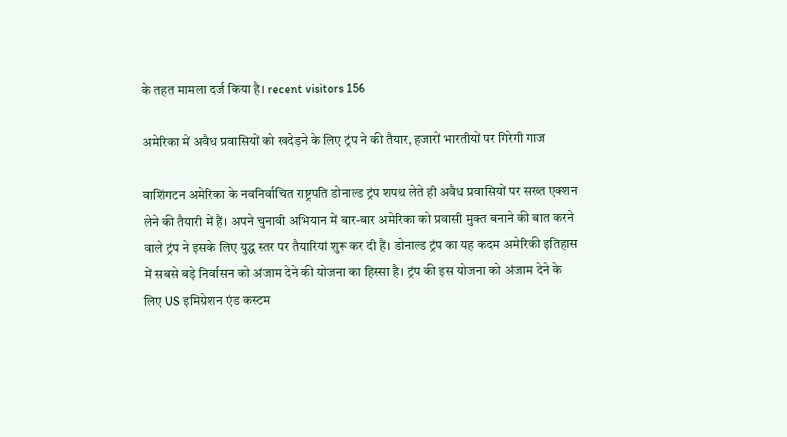के तहत मामला दर्ज किया है। recent visitors 156

अमेरिका में अवैध प्रवासियों को खदेड़ने के लिए ट्रंप ने की तैयार, हजारों भारतीयों पर गिरेगी गाज

वाशिंगटन अमेरिका के नवनिर्वाचित राष्ट्रपति डोनाल्ड ट्रंप शपथ लेते ही अवैध प्रवासियों पर सख्त एक्शन लेने की तैयारी में हैं। अपने चुनावी अभियान में बार-बार अमेरिका को प्रवासी मुक्त बनाने की बात करने वाले ट्रंप ने इसके लिए युद्ध स्तर पर तैयारियां शुरू कर दी हैं। डोनाल्ड ट्रंप का यह कदम अमेरिकी इतिहास में सबसे बड़े निर्वासन को अंजाम देने की योजना का हिस्सा है। ट्रंप की इस योजना को अंजाम देने के लिए US इमिग्रेशन एंड कस्टम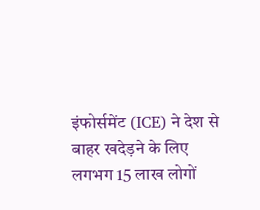इंफोर्समेंट (ICE) ने देश से बाहर खदेड़ने के लिए लगभग 15 लाख लोगों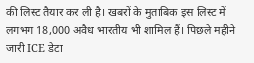की लिस्ट तैयार कर ली है। खबरों के मुताबिक इस लिस्ट में लगभग 18,000 अवैध भारतीय भी शामिल हैं। पिछले महीने जारी ICE डेटा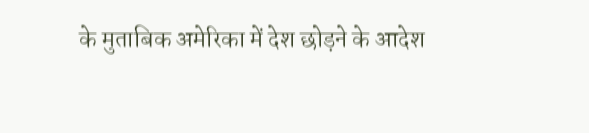के मुताबिक अमेरिका में देश छोड़ने के आदेश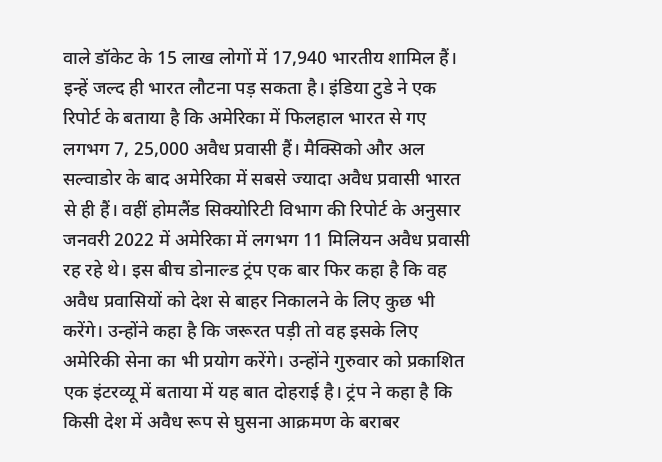वाले डॉकेट के 15 लाख लोगों में 17,940 भारतीय शामिल हैं। इन्हें जल्द ही भारत लौटना पड़ सकता है। इंडिया टुडे ने एक रिपोर्ट के बताया है कि अमेरिका में फिलहाल भारत से गए लगभग 7, 25,000 अवैध प्रवासी हैं। मैक्सिको और अल सल्वाडोर के बाद अमेरिका में सबसे ज्यादा अवैध प्रवासी भारत से ही हैं। वहीं होमलैंड सिक्योरिटी विभाग की रिपोर्ट के अनुसार जनवरी 2022 में अमेरिका में लगभग 11 मिलियन अवैध प्रवासी रह रहे थे। इस बीच डोनाल्ड ट्रंप एक बार फिर कहा है कि वह अवैध प्रवासियों को देश से बाहर निकालने के लिए कुछ भी करेंगे। उन्होंने कहा है कि जरूरत पड़ी तो वह इसके लिए अमेरिकी सेना का भी प्रयोग करेंगे। उन्होंने गुरुवार को प्रकाशित एक इंटरव्यू में बताया में यह बात दोहराई है। ट्रंप ने कहा है कि किसी देश में अवैध रूप से घुसना आक्रमण के बराबर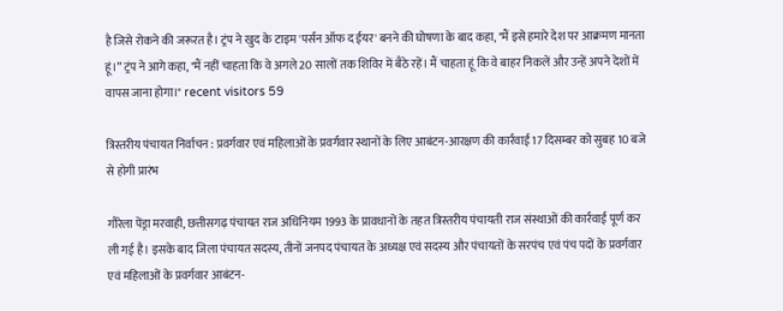है जिसे रोकने की जरूरत है। ट्रंप ने खुद के टाइम 'पर्सन ऑफ द ईयर' बनने की घोषणा के बाद कहा, "मैं इसे हमारे देश पर आक्रमण मानता हूं।” ट्रंप ने आगे कहा, "मैं नहीं चाहता कि वे अगले 20 सालों तक शिविर में बैठे रहें। मैं चाहता हूं कि वे बाहर निकलें और उन्हें अपने देशों में वापस जाना होगा।" recent visitors 59

त्रिस्तरीय पंचायत निर्वाचन : प्रवर्गवार एवं महिलाओं के प्रवर्गवार स्थानों के लिए आबंटन-आरक्षण की कार्रवाई 17 दिसम्बर को सुबह 10 बजे से होगी प्रारंभ

गौरेला पेंड्रा मरवाही, छत्तीसगढ़ पंचायत राज अधिनियम 1993 के प्रावधानों के तहत त्रिस्तरीय पंचायती राज संस्थाओं की कार्रवाई पूर्ण कर ली गई है। इसके बाद जिला पंचायत सदस्य, तीनों जनपद पंचायत के अध्यक्ष एवं सदस्य और पंचायतों के सरपंच एवं पंच पदों के प्रवर्गवार एवं महिलाओं के प्रवर्गवार आबंटन-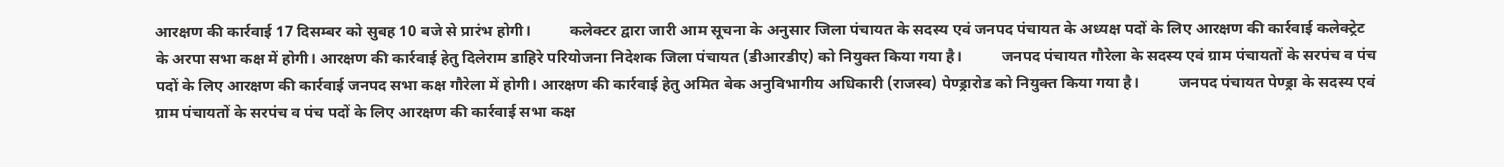आरक्षण की कार्रवाई 17 दिसम्बर को सुबह 10 बजे से प्रारंभ होगी।          कलेक्टर द्वारा जारी आम सूचना के अनुसार जिला पंचायत के सदस्य एवं जनपद पंचायत के अध्यक्ष पदों के लिए आरक्षण की कार्रवाई कलेक्ट्रेट के अरपा सभा कक्ष में होगी। आरक्षण की कार्रवाई हेतु दिलेराम डाहिरे परियोजना निदेशक जिला पंचायत (डीआरडीए) को नियुक्त किया गया है।          जनपद पंचायत गौरेला के सदस्य एवं ग्राम पंचायतों के सरपंच व पंच पदों के लिए आरक्षण की कार्रवाई जनपद सभा कक्ष गौरेला में होगी। आरक्षण की कार्रवाई हेतु अमित बेक अनुविभागीय अधिकारी (राजस्व) पेण्ड्रारोड को नियुक्त किया गया है।          जनपद पंचायत पेण्ड्रा के सदस्य एवं ग्राम पंचायतों के सरपंच व पंच पदों के लिए आरक्षण की कार्रवाई सभा कक्ष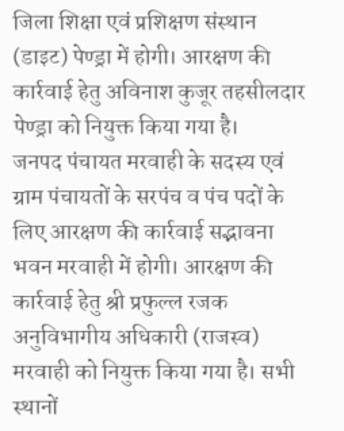जिला शिक्षा एवं प्रशिक्षण संस्थान (डाइट) पेण्ड्रा में होगी। आरक्षण की कार्रवाई हेतु अविनाश कुजूर तहसीलदार पेण्ड्रा को नियुक्त किया गया है।          जनपद पंचायत मरवाही के सदस्य एवं ग्राम पंचायतों के सरपंच व पंच पदों के लिए आरक्षण की कार्रवाई सद्भावना भवन मरवाही में होगी। आरक्षण की कार्रवाई हेतु श्री प्रफुल्ल रजक अनुविभागीय अधिकारी (राजस्व) मरवाही को नियुक्त किया गया है। सभी स्थानों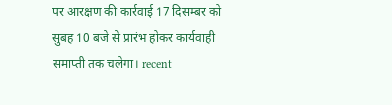पर आरक्षण की कार्रवाई 17 दिसम्बर को सुबह 10 बजे से प्रारंभ होकर कार्यवाही समाप्ती तक चलेगा। recent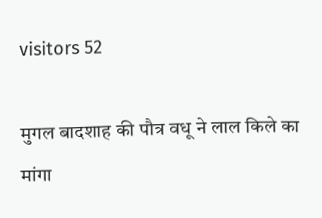visitors 52

मुगल बादशाह की पौत्र वधू ने लाल किले का मांगा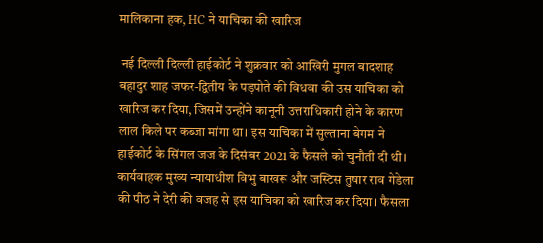मालिकाना हक, HC ने याचिका की खारिज

 नई दिल्ली दिल्ली हाईकोर्ट ने शुक्रवार को आखिरी मुगल बादशाह बहादुर शाह जफर-द्वितीय के पड़पोते की विधवा की उस याचिका को खारिज कर दिया, जिसमें उन्होंने कानूनी उत्तराधिकारी होने के कारण लाल किले पर कब्जा मांगा था। इस याचिका में सुल्ताना बेगम ने हाईकोर्ट के सिंगल जज के दिसंबर 2021 के फैसले को चुनौती दी थी। कार्यवाहक मुख्य न्यायाधीश विभु बाखरू और जस्टिस तुषार राव गेडेला की पीठ ने देरी की वजह से इस याचिका को खारिज कर दिया। फैसला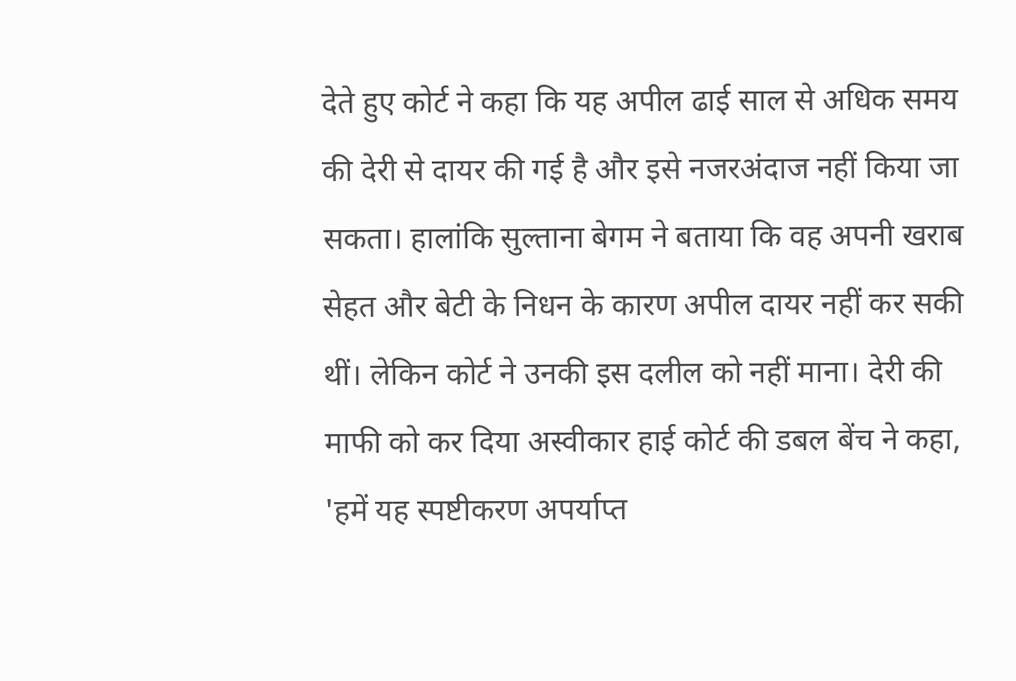देते हुए कोर्ट ने कहा कि यह अपील ढाई साल से अधिक समय की देरी से दायर की गई है और इसे नजरअंदाज नहीं किया जा सकता। हालांकि सुल्ताना बेगम ने बताया कि वह अपनी खराब सेहत और बेटी के निधन के कारण अपील दायर नहीं कर सकी थीं। लेकिन कोर्ट ने उनकी इस दलील को नहीं माना। देरी की माफी को कर दिया अस्वीकार हाई कोर्ट की डबल बेंच ने कहा, 'हमें यह स्पष्टीकरण अपर्याप्त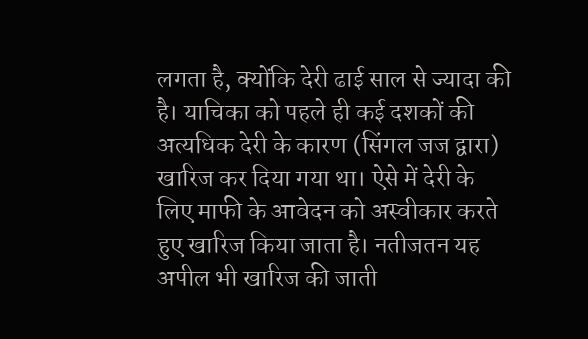लगता है, क्योंकि देरी ढाई साल से ज्यादा की है। याचिका को पहले ही कई दशकों की अत्यधिक देरी के कारण (सिंगल जज द्वारा) खारिज कर दिया गया था। ऐसे में देरी के लिए माफी के आवेदन को अस्वीकार करते हुए खारिज किया जाता है। नतीजतन यह अपील भी खारिज की जाती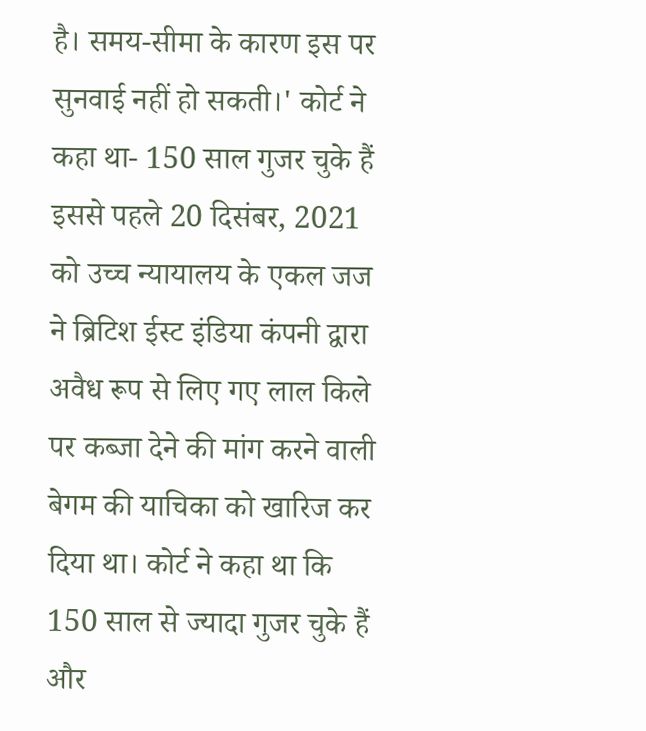है। समय-सीमा के कारण इस पर सुनवाई नहीं हो सकती।' कोर्ट ने कहा था- 150 साल गुजर चुके हैं इससे पहले 20 दिसंबर, 2021 को उच्च न्यायालय के एकल जज ने ब्रिटिश ईस्ट इंडिया कंपनी द्वारा अवैध रूप से लिए गए लाल किले पर कब्जा देने की मांग करने वाली बेगम की याचिका को खारिज कर दिया था। कोर्ट ने कहा था कि 150 साल से ज्यादा गुजर चुके हैं और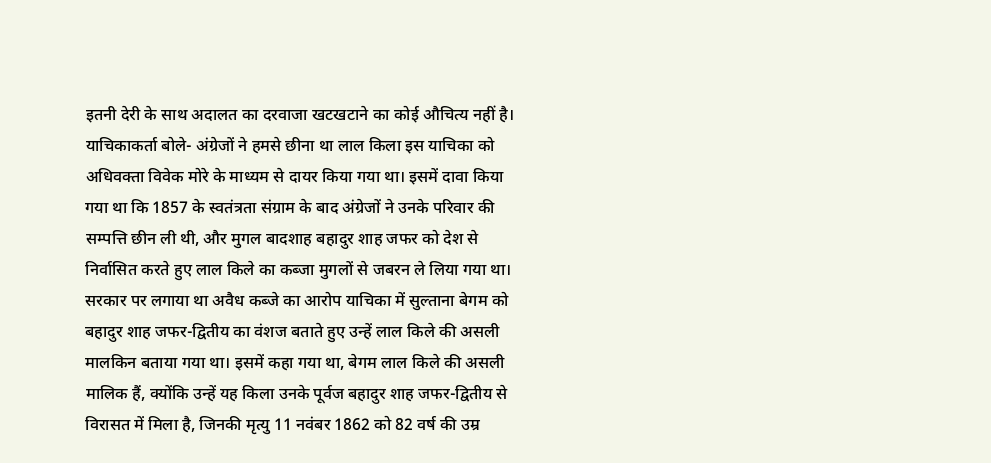इतनी देरी के साथ अदालत का दरवाजा खटखटाने का कोई औचित्य नहीं है। याचिकाकर्ता बोले- अंग्रेजों ने हमसे छीना था लाल किला इस याचिका को अधिवक्ता विवेक मोरे के माध्यम से दायर किया गया था। इसमें दावा किया गया था कि 1857 के स्वतंत्रता संग्राम के बाद अंग्रेजों ने उनके परिवार की सम्पत्ति छीन ली थी, और मुगल बादशाह बहादुर शाह जफर को देश से निर्वासित करते हुए लाल किले का कब्जा मुगलों से जबरन ले लिया गया था। सरकार पर लगाया था अवैध कब्जे का आरोप याचिका में सुल्ताना बेगम को बहादुर शाह जफर-द्वितीय का वंशज बताते हुए उन्हें लाल किले की असली मालकिन बताया गया था। इसमें कहा गया था, बेगम लाल किले की असली मालिक हैं, क्योंकि उन्हें यह किला उनके पूर्वज बहादुर शाह जफर-द्वितीय से विरासत में मिला है, जिनकी मृत्यु 11 नवंबर 1862 को 82 वर्ष की उम्र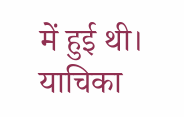में हुई थी। याचिका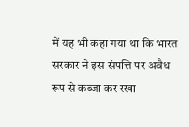में यह भी कहा गया था कि भारत सरकार ने इस संपत्ति पर अवैध रूप से कब्जा कर रखा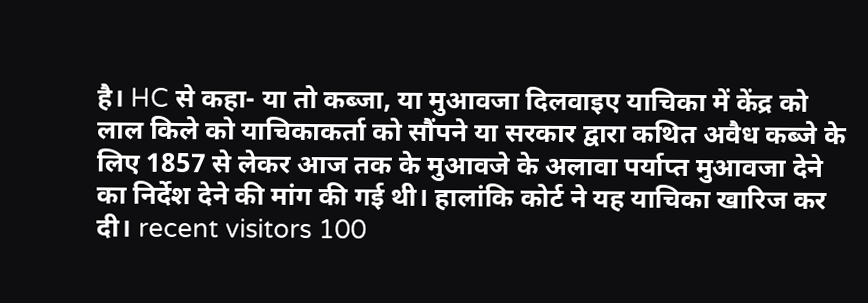है। HC से कहा- या तो कब्जा, या मुआवजा दिलवाइए याचिका में केंद्र को लाल किले को याचिकाकर्ता को सौंपने या सरकार द्वारा कथित अवैध कब्जे के लिए 1857 से लेकर आज तक के मुआवजे के अलावा पर्याप्त मुआवजा देने का निर्देश देने की मांग की गई थी। हालांकि कोर्ट ने यह याचिका खारिज कर दी। recent visitors 100